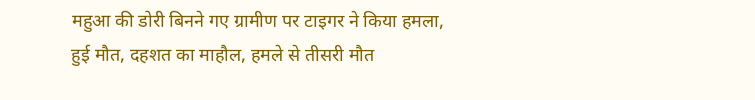महुआ की डोरी बिनने गए ग्रामीण पर टाइगर ने किया हमला, हुई मौत, दहशत का माहौल, हमले से तीसरी मौत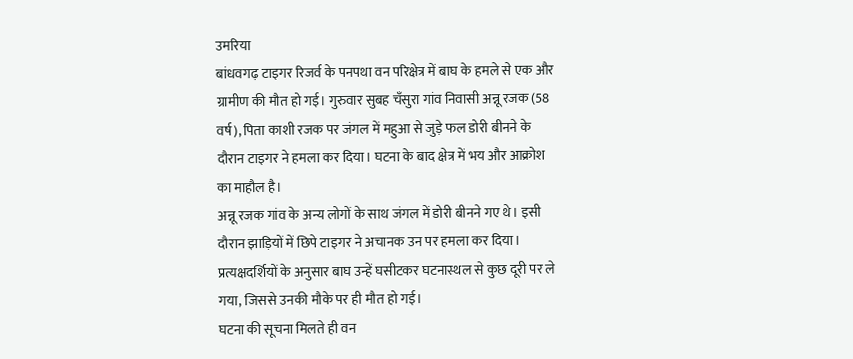उमरिया
बांधवगढ़ टाइगर रिजर्व के पनपथा वन परिक्षेत्र में बाघ के हमले से एक और ग्रामीण की मौत हो गई। गुरुवार सुबह चँसुरा गांव निवासी अन्नू रजक (58 वर्ष), पिता काशी रजक पर जंगल में महुआ से जुड़े फल डोरी बीनने के दौरान टाइगर ने हमला कर दिया। घटना के बाद क्षेत्र में भय और आक्रोश का माहौल है।
अन्नू रजक गांव के अन्य लोगों के साथ जंगल में डोरी बीनने गए थे। इसी दौरान झाड़ियों में छिपे टाइगर ने अचानक उन पर हमला कर दिया। प्रत्यक्षदर्शियों के अनुसार बाघ उन्हें घसीटकर घटनास्थल से कुछ दूरी पर ले गया, जिससे उनकी मौके पर ही मौत हो गई।
घटना की सूचना मिलते ही वन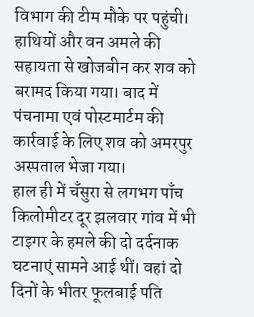विभाग की टीम मौके पर पहुंची। हाथियों और वन अमले की सहायता से खोजबीन कर शव को बरामद किया गया। बाद में पंचनामा एवं पोस्टमार्टम की कार्रवाई के लिए शव को अमरपुर अस्पताल भेजा गया।
हाल ही में चँसुरा से लगभग पाँच किलोमीटर दूर झलवार गांव में भी टाइगर के हमले की दो दर्दनाक घटनाएं सामने आई थीं। वहां दो दिनों के भीतर फूलबाई पति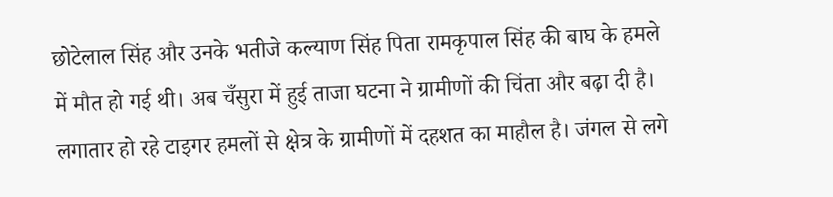छोटेलाल सिंह और उनके भतीजे कल्याण सिंह पिता रामकृपाल सिंह की बाघ के हमले में मौत हो गई थी। अब चँसुरा में हुई ताजा घटना ने ग्रामीणों की चिंता और बढ़ा दी है।
लगातार हो रहे टाइगर हमलों से क्षेत्र के ग्रामीणों में दहशत का माहौल है। जंगल से लगे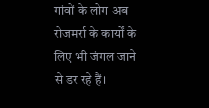गांवों के लोग अब रोजमर्रा के कार्यों के लिए भी जंगल जाने से डर रहे हैं।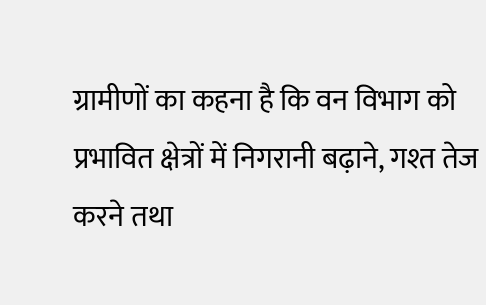ग्रामीणों का कहना है कि वन विभाग को प्रभावित क्षेत्रों में निगरानी बढ़ाने, गश्त तेज करने तथा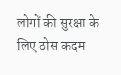लोगों की सुरक्षा के लिए ठोस कदम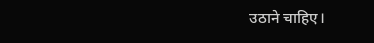उठाने चाहिए।